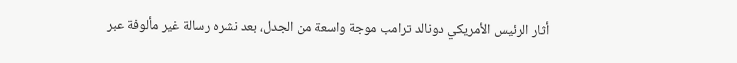أثار الرئيس الأمريكي دونالد ترامب موجة واسعة من الجدل، بعد نشره رسالة غير مألوفة عبر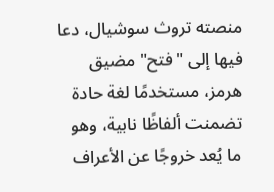منصته تروث سوشيال، دعا فيها إلى "فتح" مضيق هرمز، مستخدمًا لغة حادة تضمنت ألفاظًا نابية، وهو ما يُعد خروجًا عن الأعراف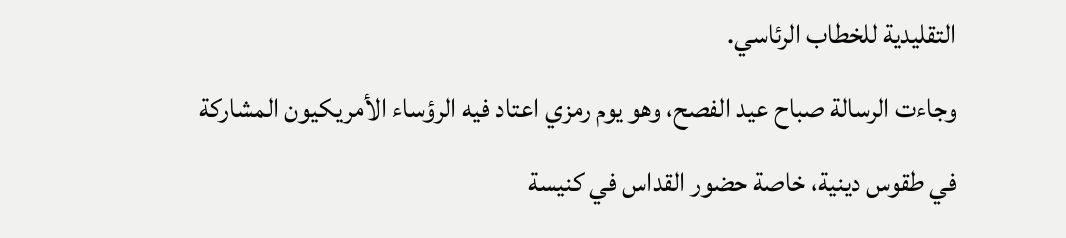التقليدية للخطاب الرئاسي.
وجاءت الرسالة صباح عيد الفصح، وهو يوم رمزي اعتاد فيه الرؤساء الأمريكيون المشاركة في طقوس دينية، خاصة حضور القداس في كنيسة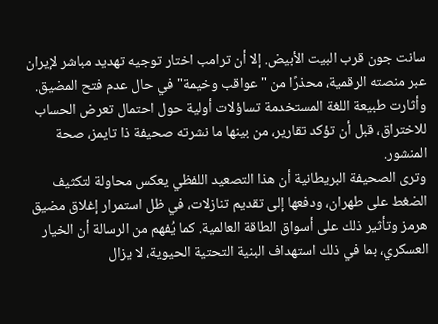سانت جون قرب البيت الأبيض. إلا أن ترامب اختار توجيه تهديد مباشر لإيران عبر منصته الرقمية، محذرًا من "عواقب وخيمة" في حال عدم فتح المضيق.
وأثارت طبيعة اللغة المستخدمة تساؤلات أولية حول احتمال تعرض الحساب للاختراق، قبل أن تؤكد تقارير، من بينها ما نشرته صحيفة ذا تايمز، صحة المنشور.
وترى الصحيفة البريطانية أن هذا التصعيد اللفظي يعكس محاولة لتكثيف الضغط على طهران، ودفعها إلى تقديم تنازلات، في ظل استمرار إغلاق مضيق هرمز وتأثير ذلك على أسواق الطاقة العالمية. كما يُفهم من الرسالة أن الخيار العسكري، بما في ذلك استهداف البنية التحتية الحيوية، لا يزال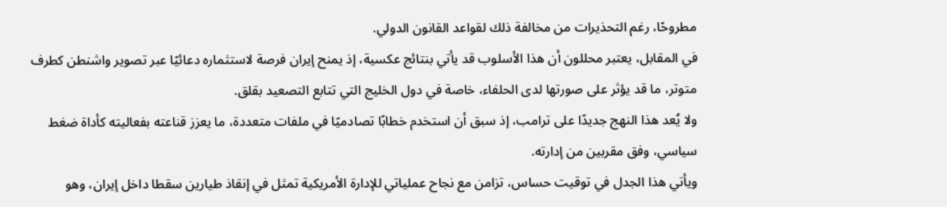مطروحًا، رغم التحذيرات من مخالفة ذلك لقواعد القانون الدولي.
في المقابل، يعتبر محللون أن هذا الأسلوب قد يأتي بنتائج عكسية، إذ يمنح إيران فرصة لاستثماره دعائيًا عبر تصوير واشنطن كطرف متوتر، ما قد يؤثر على صورتها لدى الحلفاء، خاصة في دول الخليج التي تتابع التصعيد بقلق.
ولا يُعد هذا النهج جديدًا على ترامب، إذ سبق أن استخدم خطابًا تصادميًا في ملفات متعددة، ما يعزز قناعته بفعاليته كأداة ضغط سياسي، وفق مقربين من إدارته.
ويأتي هذا الجدل في توقيت حساس، تزامن مع نجاح عملياتي للإدارة الأمريكية تمثل في إنقاذ طيارين سقطا داخل إيران، وهو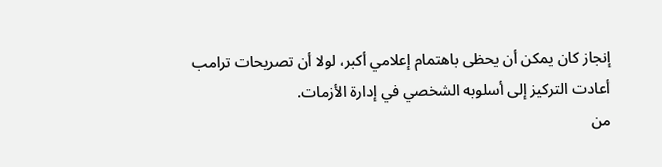إنجاز كان يمكن أن يحظى باهتمام إعلامي أكبر، لولا أن تصريحات ترامب أعادت التركيز إلى أسلوبه الشخصي في إدارة الأزمات.
من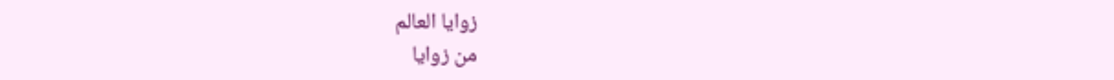زوايا العالم
من زوايا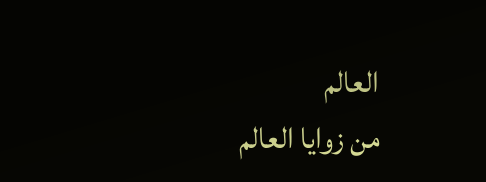العالم
من زوايا العالم